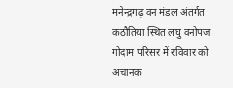मनेन्द्रगढ़ वन मंडल अंतर्गत कठौतिया स्थित लघु वनोपज गोदाम परिसर में रविवार को अचानक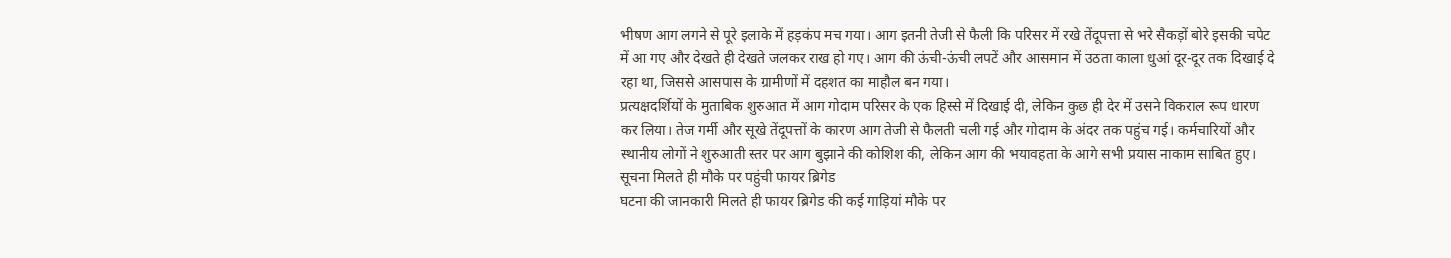भीषण आग लगने से पूरे इलाके में हड़कंप मच गया। आग इतनी तेजी से फैली कि परिसर में रखे तेंदूपत्ता से भरे सैकड़ों बोरे इसकी चपेट में आ गए और देखते ही देखते जलकर राख हो गए। आग की ऊंची-ऊंची लपटें और आसमान में उठता काला धुआं दूर-दूर तक दिखाई दे रहा था, जिससे आसपास के ग्रामीणों में दहशत का माहौल बन गया।
प्रत्यक्षदर्शियों के मुताबिक शुरुआत में आग गोदाम परिसर के एक हिस्से में दिखाई दी, लेकिन कुछ ही देर में उसने विकराल रूप धारण कर लिया। तेज गर्मी और सूखे तेंदूपत्तों के कारण आग तेजी से फैलती चली गई और गोदाम के अंदर तक पहुंच गई। कर्मचारियों और स्थानीय लोगों ने शुरुआती स्तर पर आग बुझाने की कोशिश की, लेकिन आग की भयावहता के आगे सभी प्रयास नाकाम साबित हुए।
सूचना मिलते ही मौके पर पहुंची फायर ब्रिगेड
घटना की जानकारी मिलते ही फायर ब्रिगेड की कई गाड़ियां मौके पर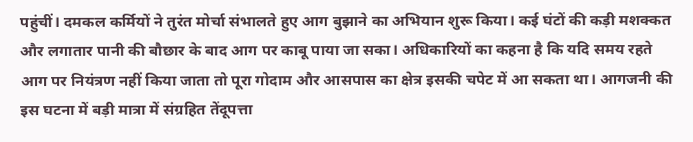पहुंचीं। दमकल कर्मियों ने तुरंत मोर्चा संभालते हुए आग बुझाने का अभियान शुरू किया। कई घंटों की कड़ी मशक्कत और लगातार पानी की बौछार के बाद आग पर काबू पाया जा सका। अधिकारियों का कहना है कि यदि समय रहते आग पर नियंत्रण नहीं किया जाता तो पूरा गोदाम और आसपास का क्षेत्र इसकी चपेट में आ सकता था। आगजनी की इस घटना में बड़ी मात्रा में संग्रहित तेंदूपत्ता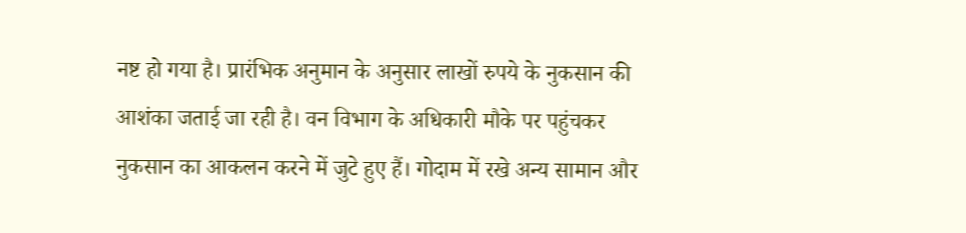नष्ट हो गया है। प्रारंभिक अनुमान के अनुसार लाखों रुपये के नुकसान की आशंका जताई जा रही है। वन विभाग के अधिकारी मौके पर पहुंचकर नुकसान का आकलन करने में जुटे हुए हैं। गोदाम में रखे अन्य सामान और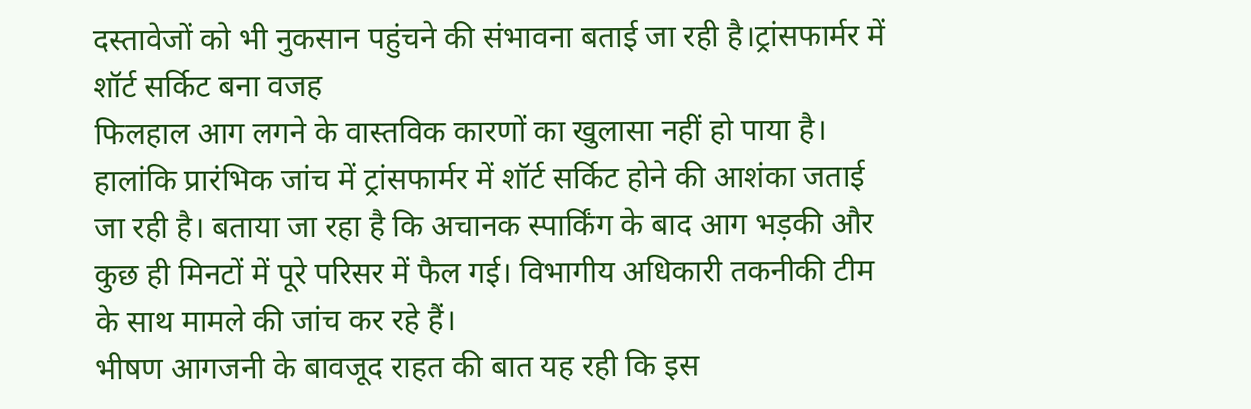दस्तावेजों को भी नुकसान पहुंचने की संभावना बताई जा रही है।ट्रांसफार्मर में शॉर्ट सर्किट बना वजह
फिलहाल आग लगने के वास्तविक कारणों का खुलासा नहीं हो पाया है। हालांकि प्रारंभिक जांच में ट्रांसफार्मर में शॉर्ट सर्किट होने की आशंका जताई जा रही है। बताया जा रहा है कि अचानक स्पार्किंग के बाद आग भड़की और कुछ ही मिनटों में पूरे परिसर में फैल गई। विभागीय अधिकारी तकनीकी टीम के साथ मामले की जांच कर रहे हैं।
भीषण आगजनी के बावजूद राहत की बात यह रही कि इस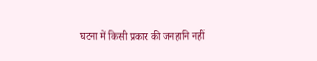घटना में किसी प्रकार की जनहानि नहीं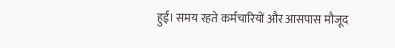हुई। समय रहते कर्मचारियों और आसपास मौजूद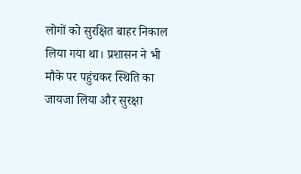लोगों को सुरक्षित बाहर निकाल लिया गया था। प्रशासन ने भी मौके पर पहुंचकर स्थिति का जायजा लिया और सुरक्षा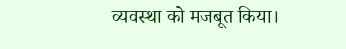व्यवस्था को मजबूत किया।